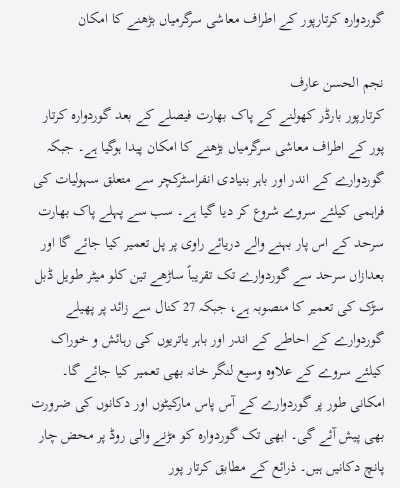گوردوارہ کرتارپور کے اطراف معاشی سرگرمیاں بڑھنے کا امکان

نجم الحسن عارف
کرتارپور بارڈر کھولنے کے پاک بھارت فیصلے کے بعد گوردوارہ کرتار پور کے اطراف معاشی سرگرمیاں بڑھنے کا امکان پیدا ہوگیا ہے۔ جبکہ گوردوارے کے اندر اور باہر بنیادی انفراسٹرکچر سے متعلق سہولیات کی فراہمی کیلئے سروے شروع کر دیا گیا ہے۔ سب سے پہلے پاک بھارت سرحد کے اس پار بہنے والے دریائے راوی پر پل تعمیر کیا جائے گا اور بعدازاں سرحد سے گوردوارے تک تقریباً ساڑھے تین کلو میٹر طویل ڈبل سڑک کی تعمیر کا منصوبہ ہے، جبکہ 27 کنال سے زائد پر پھیلے گوردوارے کے احاطے کے اندر اور باہر یاتریوں کی رہائش و خوراک کیلئے سروے کے علاوہ وسیع لنگر خانہ بھی تعمیر کیا جائے گا۔ امکانی طور پر گوردوارے کے آس پاس مارکیٹوں اور دکانوں کی ضرورت بھی پیش آئے گی۔ ابھی تک گوردوارہ کو مڑنے والی روڈ پر محض چار پانچ دکانیں ہیں۔ ذرائع کے مطابق کرتار پور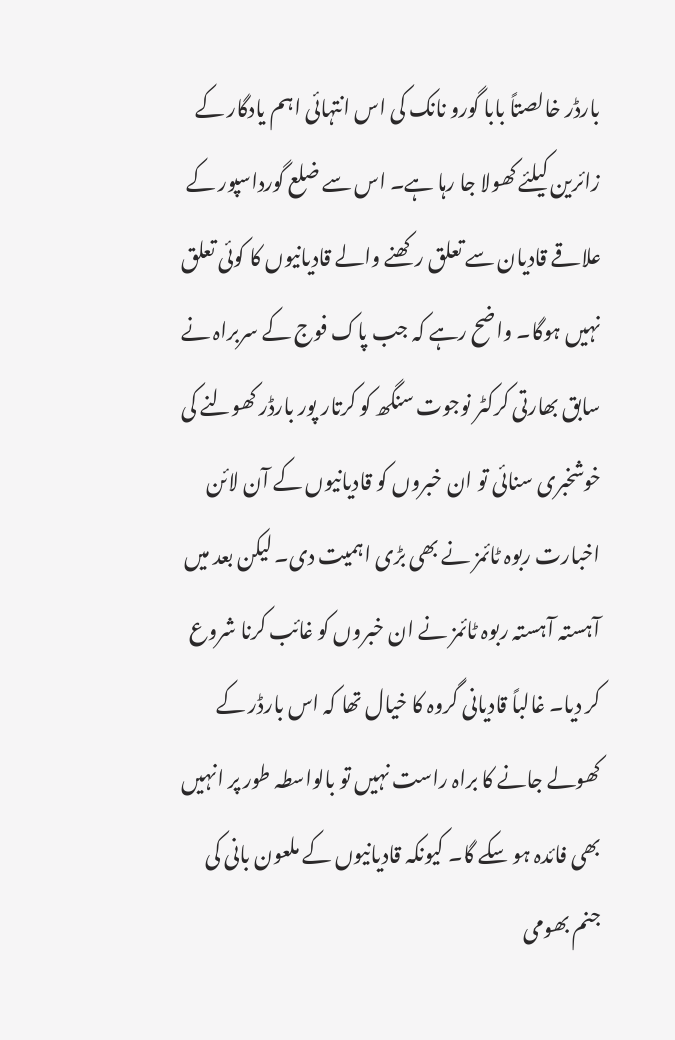بارڈر خالصتاً بابا گورو نانک کی اس انتہائی اہم یادگار کے زائرین کیلئے کھولا جا رہا ہے۔ اس سے ضلع گورداسپور کے علاقے قادیان سے تعلق رکھنے والے قادیانیوں کا کوئی تعلق نہیں ہوگا۔ واضح رہے کہ جب پاک فوج کے سربراہ نے سابق بھارتی کرکٹر نوجوت سنگھ کو کرتار پور بارڈر کھولنے کی خوشخبری سنائی تو ان خبروں کو قادیانیوں کے آن لائن اخبارت ربوہ ٹائمز نے بھی بڑی اہمیت دی۔ لیکن بعد میں آہستہ آہستہ ربوہ ٹائمز نے ان خبروں کو غائب کرنا شروع کر دیا۔ غالباً قادیانی گروہ کا خیال تھا کہ اس بارڈر کے کھولے جانے کا براہ راست نہیں تو بالواسطہ طور پر انہیں بھی فائدہ ہو سکے گا۔ کیونکہ قادیانیوں کے ملعون بانی کی جنم بھومی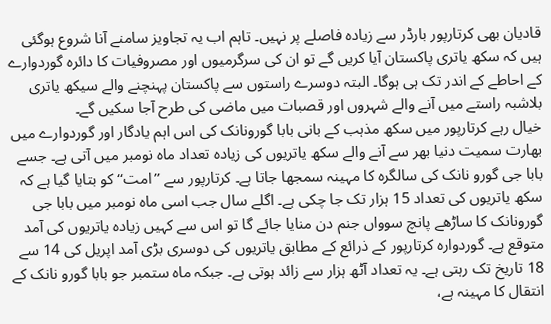قادیان بھی کرتارپور بارڈر سے زیادہ فاصلے پر نہیں۔ تاہم اب یہ تجاویز سامنے آنا شروع ہوگئی ہیں کہ سکھ یاتری پاکستان آیا کریں گے تو ان کی سرگرمیوں اور مصروفیات کا دائرہ گوردوارے کے احاطے کے اندر تک ہی ہوگا۔ البتہ دوسرے راستوں سے پاکستان پہنچنے والے سیکھ یاتری بلاشبہ راستے میں آنے والے شہروں اور قصبات میں ماضی کی طرح آجا سکیں گے۔
خیال رہے کرتارپور میں سکھ مذہب کے بانی بابا گورونانک کی اس اہم یادگار اور گوردوارے میں بھارت سمیت دنیا بھر سے آنے والے سکھ یاتریوں کی زیادہ تعداد ماہ نومبر میں آتی ہے۔ جسے بابا جی گورو نانک کی سالگرہ کا مہینہ سمجھا جاتا ہے۔ کرتارپور سے ’’امت‘‘ کو بتایا گیا ہے کہ سکھ یاتریوں کی تعداد 15 ہزار تک جا چکی ہے۔ اگلے سال جب اسی ماہ نومبر میں بابا جی گورونانک کا ساڑھے پانچ سوواں جنم دن منایا جائے گا تو اس سے کہیں زیادہ یاتریوں کی آمد متوقع ہے۔ گوردوارہ کرتارپور کے ذرائع کے مطابق یاتریوں کی دوسری بڑی آمد اپریل کی 14 سے 18 تاریخ تک رہتی ہے۔ یہ تعداد آٹھ ہزار سے زائد ہوتی ہے۔ جبکہ ماہ ستمبر جو بابا گورو نانک کے انتقال کا مہینہ ہے،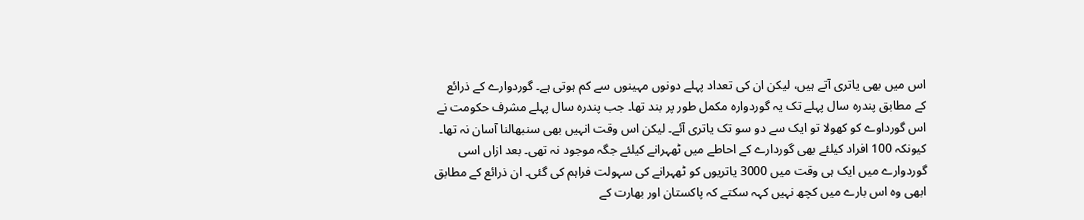اس میں بھی یاتری آتے ہیں، لیکن ان کی تعداد پہلے دونوں مہینوں سے کم ہوتی ہے۔ گوردوارے کے ذرائع کے مطابق پندرہ سال پہلے تک یہ گوردوارہ مکمل طور پر بند تھا۔ جب پندرہ سال پہلے مشرف حکومت نے اس گورداوے کو کھولا تو ایک سے دو سو تک یاتری آئے۔ لیکن اس وقت انہیں بھی سنبھالنا آسان نہ تھا۔ کیونکہ 100 افراد کیلئے بھی گوردارے کے احاطے میں ٹھہرانے کیلئے جگہ موجود نہ تھی۔ بعد ازاں اسی گوردوارے میں ایک ہی وقت میں 3000 یاتریوں کو ٹھہرانے کی سہولت فراہم کی گئی۔ ان ذرائع کے مطابق ابھی وہ اس بارے میں کچھ نہیں کہہ سکتے کہ پاکستان اور بھارت کے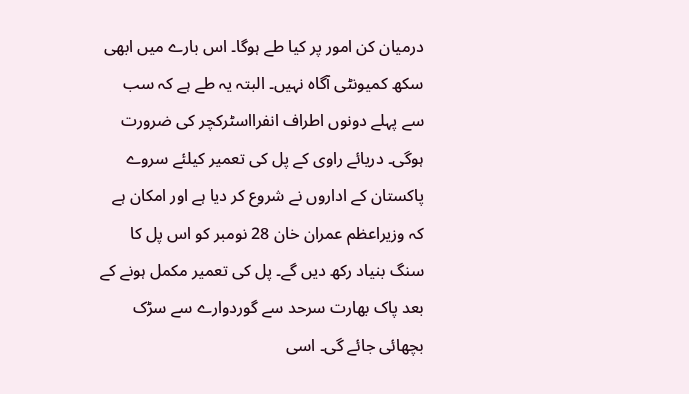درمیان کن امور پر کیا طے ہوگا۔ اس بارے میں ابھی سکھ کمیونٹی آگاہ نہیں۔ البتہ یہ طے ہے کہ سب سے پہلے دونوں اطراف انفرااسٹرکچر کی ضرورت ہوگی۔ دریائے راوی کے پل کی تعمیر کیلئے سروے پاکستان کے اداروں نے شروع کر دیا ہے اور امکان ہے کہ وزیراعظم عمران خان 28 نومبر کو اس پل کا سنگ بنیاد رکھ دیں گے۔ پل کی تعمیر مکمل ہونے کے بعد پاک بھارت سرحد سے گوردوارے سے سڑک بچھائی جائے گی۔ اسی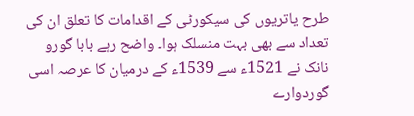طرح یاتریوں کی سیکورٹی کے اقدامات کا تعلق ان کی تعداد سے بھی بہت منسلک ہوا۔ واضح رہے بابا گورو نانک نے 1521ء سے 1539ء کے درمیان کا عرصہ اسی گوردوارے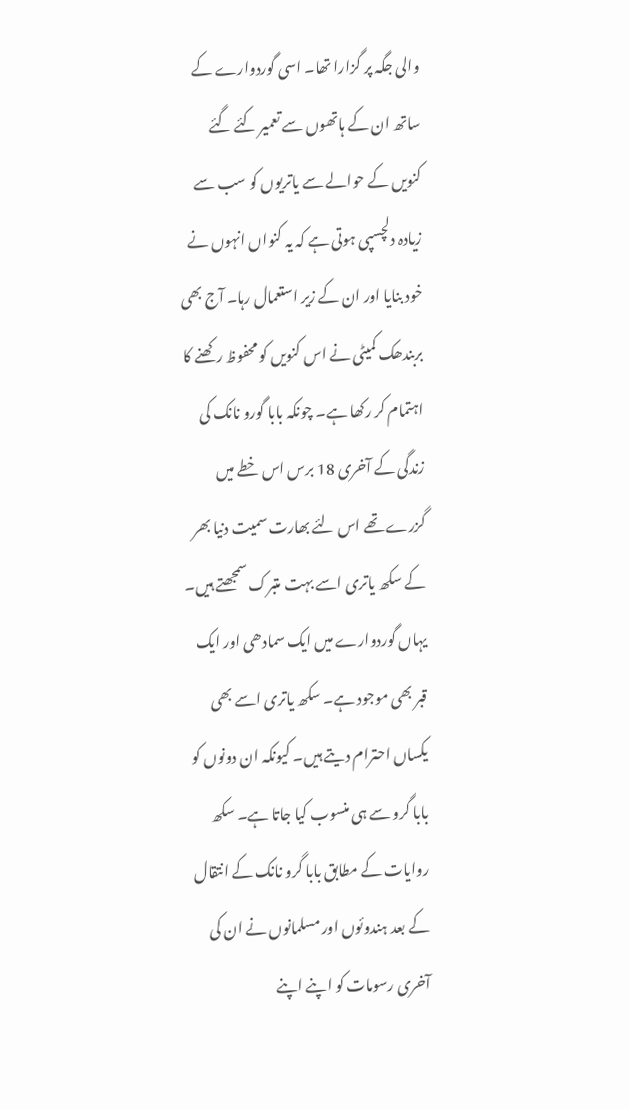والی جگہ پر گزارا تھا۔ اسی گوردوارے کے ساتھ ان کے ہاتھوں سے تعمیر کئے گئے کنویں کے حوالے سے یاتریوں کو سب سے زیادہ دلچسپی ہوتی ہے کہ یہ کنواں انہوں نے خود بنایا اور ان کے زیر استعمال رہا۔ آج بھی بربندھک کمیٹی نے اس کنویں کو محفوظ رکھنے کا اہتمام کر رکھا ہے۔ چونکہ بابا گورو نانک کی زندگی کے آخری 18 برس اس خطے میں گزرے تھے اس لئے بھارت سمیت دنیا بھر کے سکھ یاتری اسے بہت متبرک سمجھتے ہیں۔ یہاں گوردوارے میں ایک سمادھی اور ایک قبر بھی موجود ہے۔ سکھ یاتری اسے بھی یکساں احترام دیتے ہیں۔ کیونکہ ان دونوں کو بابا گرو سے ہی منسوب کیا جاتا ہے۔ سکھ روایات کے مطابق بابا گرو نانک کے انتقال کے بعد ہندوئوں اور مسلمانوں نے ان کی آخری رسومات کو اپنے اپنے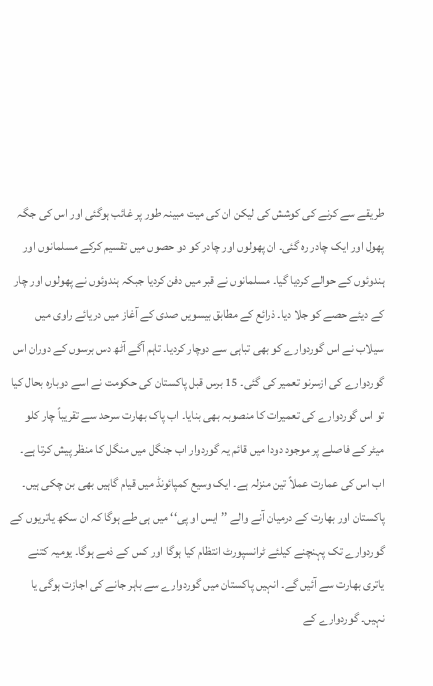طریقے سے کرنے کی کوشش کی لیکن ان کی میت مبینہ طور پر غائب ہوگئی اور اس کی جگہ پھول اور ایک چادر رہ گئی۔ ان پھولوں اور چادر کو دو حصوں میں تقسیم کرکے مسلمانوں اور ہندوئوں کے حوالے کردیا گیا۔ مسلمانوں نے قبر میں دفن کردیا جبکہ ہندوئوں نے پھولوں اور چار کے دیئے حصے کو جلا دیا۔ ذرائع کے مطابق بیسویں صدی کے آغاز میں دریائے راوی میں سیلاب نے اس گوردوارے کو بھی تباہی سے دوچار کردیا۔ تاہم آگے آٹھ دس برسوں کے دوران اس گوردوارے کی ازسرنو تعمیر کی گئی۔ 15 برس قبل پاکستان کی حکومت نے اسے دوبارہ بحال کیا تو اس گوردوارے کی تعمیرات کا منصوبہ بھی بنایا۔ اب پاک بھارت سرحد سے تقریباً چار کلو میٹر کے فاصلے پر موجود دودا میں قائم یہ گوردوار اب جنگل میں منگل کا منظر پیش کرتا ہے۔ اب اس کی عمارت عملاً تین منزلہ ہے۔ ایک وسیع کمپائونڈ میں قیام گاہیں بھی بن چکی ہیں۔ پاکستان اور بھارت کے درمیان آنے والے ’’ایس او پی‘‘ میں ہی طے ہوگا کہ ان سکھ یاتریوں کے گوردوارے تک پہنچنے کیلئے ٹرانسپورٹ انتظام کیا ہوگا اور کس کے ذمے ہوگا۔ یومیہ کتنے یاتری بھارت سے آئیں گے۔ انہیں پاکستان میں گوردوارے سے باہر جانے کی اجازت ہوگی یا نہیں۔ گوردوارے کے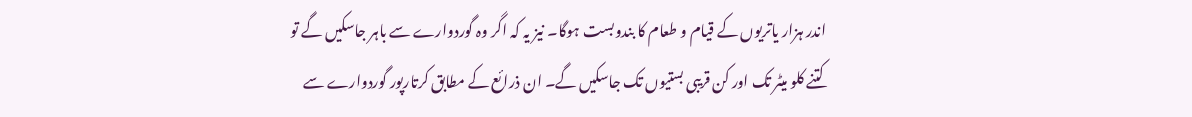اندر ہزار یاتریوں کے قیام و طعام کا بندوبست ہوگا۔ نیز یہ کہ اگر وہ گوردوارے سے باہر جاسکیں گے تو کتنے کلو میٹر تک اور کن قریبی بستیوں تک جاسکیں گے۔ ان ذرائع کے مطابق کرتارپور گوردوارے سے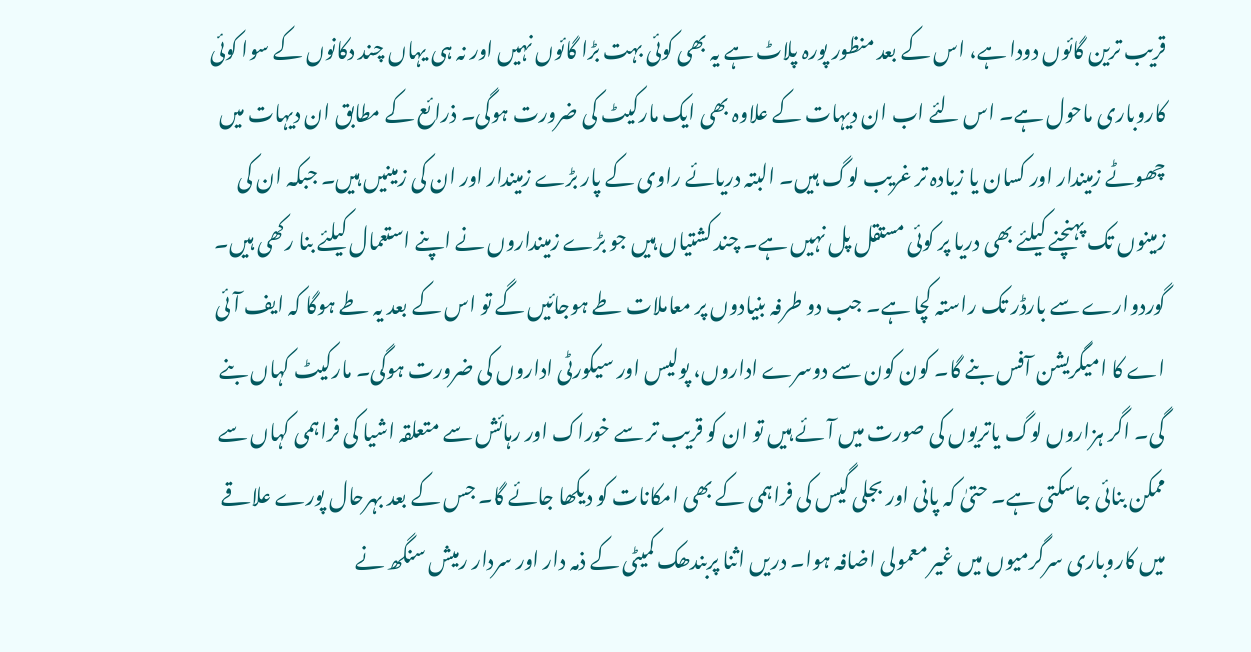قریب ترین گائوں دودا ہے، اس کے بعد منظور پورہ پلاٹ ہے یہ بھی کوئی بہت بڑا گائوں نہیں اور نہ ہی یہاں چند دکانوں کے سوا کوئی کاروباری ماحول ہے۔ اس لئے اب ان دیہات کے علاوہ بھی ایک مارکیٹ کی ضرورت ہوگی۔ ذرائع کے مطابق ان دیہات میں چھوٹے زمیندار اور کسان یا زیادہ تر غریب لوگ ہیں۔ البتہ دریائے راوی کے پار بڑے زمیندار اور ان کی زمینیں ہیں۔ جبکہ ان کی زمینوں تک پہنچنے کیلئے بھی دریا پر کوئی مستقل پل نہیں ہے۔ چند کشتیاں ہیں جو بڑے زمینداروں نے اپنے استعمال کیلئے بنا رکھی ہیں۔ گوردوارے سے بارڈر تک راستہ کچا ہے۔ جب دو طرفہ بنیادوں پر معاملات طے ہوجائیں گے تو اس کے بعد یہ طے ہوگا کہ ایف آئی اے کا امیگریشن آفس بنے گا۔ کون کون سے دوسرے اداروں، پولیس اور سیکورٹی اداروں کی ضرورت ہوگی۔ مارکیٹ کہاں بنے گی۔ اگر ہزاروں لوگ یاتریوں کی صورت میں آئے ہیں تو ان کو قریب تر سے خوراک اور رہائش سے متعلقہ اشیا کی فراہمی کہاں سے ممکن بنائی جاسکتی ہے۔ حتیٰ کہ پانی اور بجلی گیس کی فراہمی کے بھی امکانات کو دیکھا جائے گا۔ جس کے بعد بہرحال پورے علاقے میں کاروباری سرگرمیوں میں غیر معمولی اضافہ ہوا۔ دریں اثنا پربندھک کمیٹی کے ذمہ دار اور سردار رمیش سنگھ نے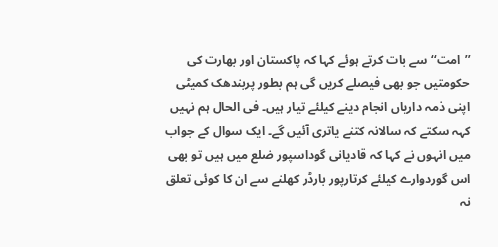’’امت‘‘ سے بات کرتے ہوئے کہا کہ پاکستان اور بھارت کی حکومتیں جو بھی فیصلے کریں گی ہم بطور پربندھک کمیٹی اپنی ذمہ داریاں انجام دینے کیلئے تیار ہیں۔ فی الحال ہم نہیں کہہ سکتے کہ سالانہ کتنے یاتری آئیں گے۔ ایک سوال کے جواب میں انہوں نے کہا کہ قادیانی گوداسپور ضلع میں ہیں تو بھی اس گوردوارے کیلئے کرتارپور بارڈر کھلنے سے ان کا کوئی تعلق نہ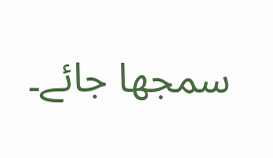سمجھا جائے۔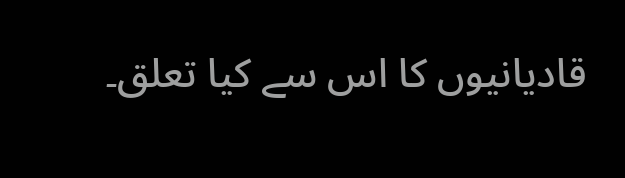قادیانیوں کا اس سے کیا تعلق۔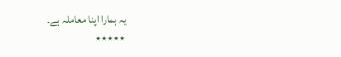یہ ہمارا اپنا معاملہ ہے۔
٭٭٭٭٭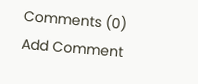Comments (0)
Add Comment